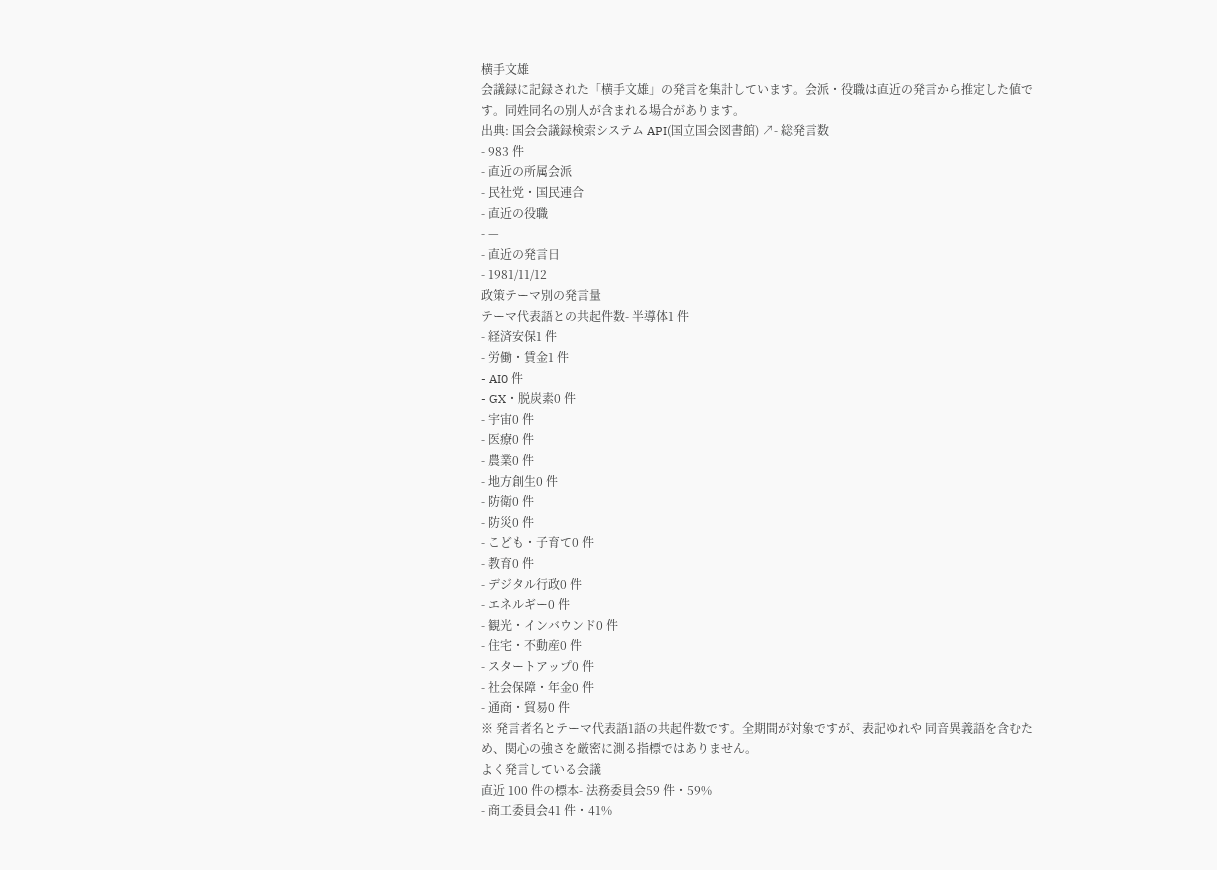横手文雄
会議録に記録された「横手文雄」の発言を集計しています。会派・役職は直近の発言から推定した値です。同姓同名の別人が含まれる場合があります。
出典: 国会会議録検索システム API(国立国会図書館) ↗- 総発言数
- 983 件
- 直近の所属会派
- 民社党・国民連合
- 直近の役職
- —
- 直近の発言日
- 1981/11/12
政策テーマ別の発言量
テーマ代表語との共起件数- 半導体1 件
- 経済安保1 件
- 労働・賃金1 件
- AI0 件
- GX・脱炭素0 件
- 宇宙0 件
- 医療0 件
- 農業0 件
- 地方創生0 件
- 防衛0 件
- 防災0 件
- こども・子育て0 件
- 教育0 件
- デジタル行政0 件
- エネルギー0 件
- 観光・インバウンド0 件
- 住宅・不動産0 件
- スタートアップ0 件
- 社会保障・年金0 件
- 通商・貿易0 件
※ 発言者名とテーマ代表語1語の共起件数です。全期間が対象ですが、表記ゆれや 同音異義語を含むため、関心の強さを厳密に測る指標ではありません。
よく発言している会議
直近 100 件の標本- 法務委員会59 件・59%
- 商工委員会41 件・41%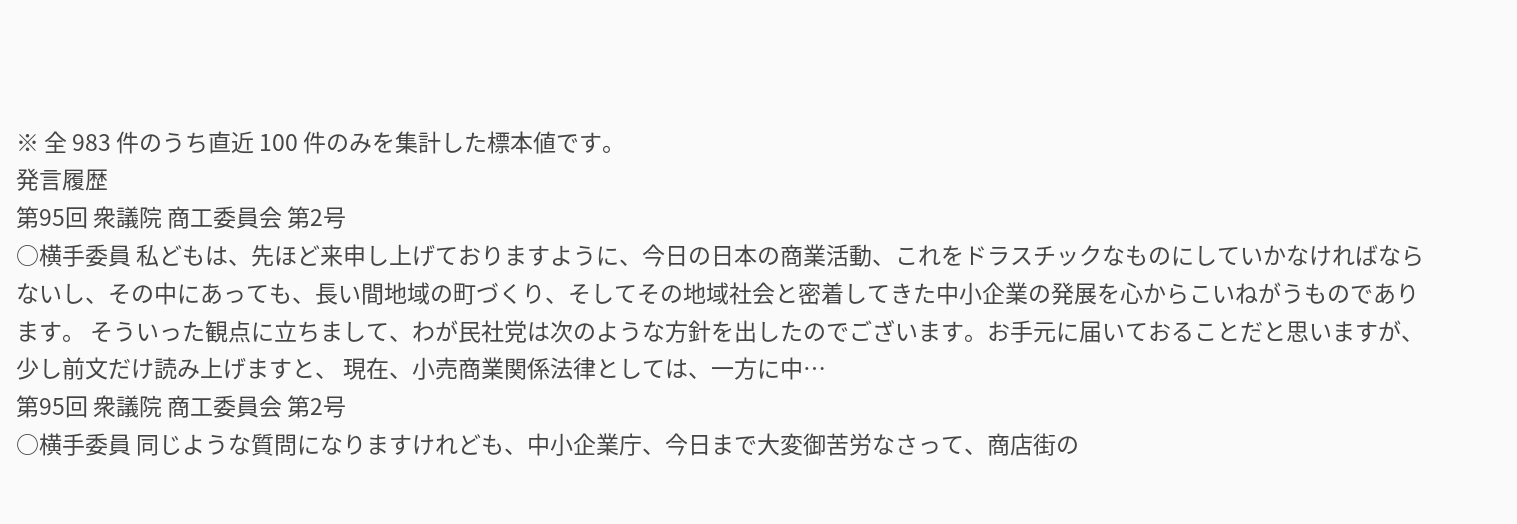※ 全 983 件のうち直近 100 件のみを集計した標本値です。
発言履歴
第95回 衆議院 商工委員会 第2号
○横手委員 私どもは、先ほど来申し上げておりますように、今日の日本の商業活動、これをドラスチックなものにしていかなければならないし、その中にあっても、長い間地域の町づくり、そしてその地域社会と密着してきた中小企業の発展を心からこいねがうものであります。 そういった観点に立ちまして、わが民社党は次のような方針を出したのでございます。お手元に届いておることだと思いますが、少し前文だけ読み上げますと、 現在、小売商業関係法律としては、一方に中…
第95回 衆議院 商工委員会 第2号
○横手委員 同じような質問になりますけれども、中小企業庁、今日まで大変御苦労なさって、商店街の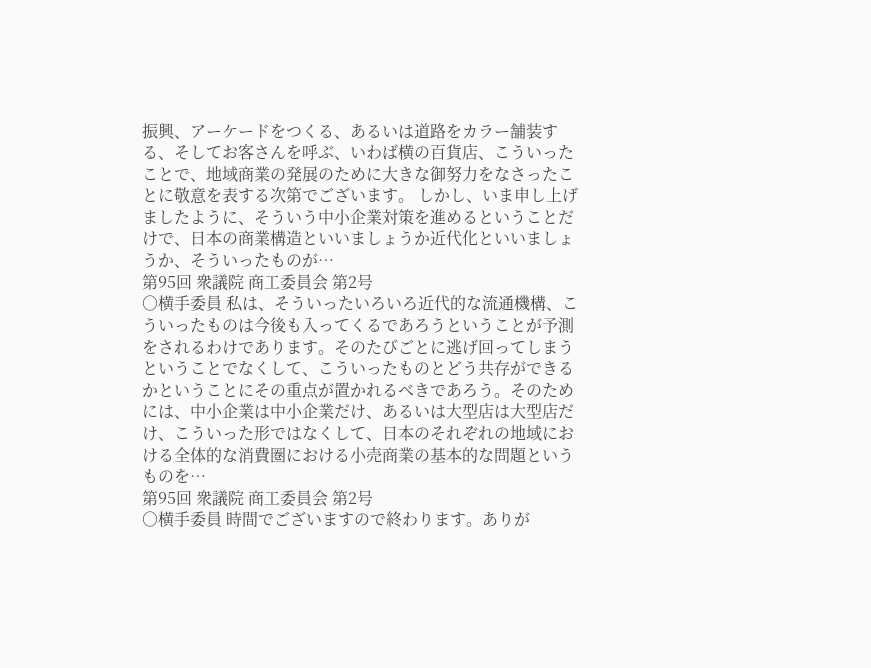振興、アーケードをつくる、あるいは道路をカラー舗装する、そしてお客さんを呼ぶ、いわば横の百貨店、こういったことで、地域商業の発展のために大きな御努力をなさったことに敬意を表する次第でございます。 しかし、いま申し上げましたように、そういう中小企業対策を進めるということだけで、日本の商業構造といいましょうか近代化といいましょうか、そういったものが…
第95回 衆議院 商工委員会 第2号
○横手委員 私は、そういったいろいろ近代的な流通機構、こういったものは今後も入ってくるであろうということが予測をされるわけであります。そのたびごとに逃げ回ってしまうということでなくして、こういったものとどう共存ができるかということにその重点が置かれるべきであろう。そのためには、中小企業は中小企業だけ、あるいは大型店は大型店だけ、こういった形ではなくして、日本のそれぞれの地域における全体的な消費圏における小売商業の基本的な問題というものを…
第95回 衆議院 商工委員会 第2号
○横手委員 時間でございますので終わります。ありが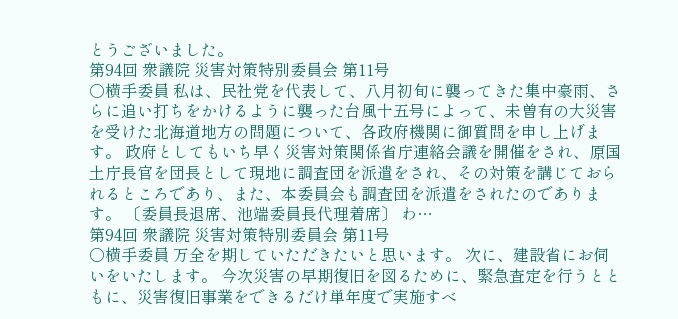とうございました。
第94回 衆議院 災害対策特別委員会 第11号
○横手委員 私は、民社党を代表して、八月初旬に襲ってきた集中豪雨、さらに追い打ちをかけるように襲った台風十五号によって、未曽有の大災害を受けた北海道地方の問題について、各政府機関に御質問を申し上げます。 政府としてもいち早く災害対策関係省庁連絡会議を開催をされ、原国土庁長官を団長として現地に調査団を派遣をされ、その対策を講じておられるところであり、また、本委員会も調査団を派遣をされたのであります。 〔委員長退席、池端委員長代理着席〕 わ…
第94回 衆議院 災害対策特別委員会 第11号
○横手委員 万全を期していただきたいと思います。 次に、建設省にお伺いをいたします。 今次災害の早期復旧を図るために、緊急査定を行うとともに、災害復旧事業をできるだけ単年度で実施すべ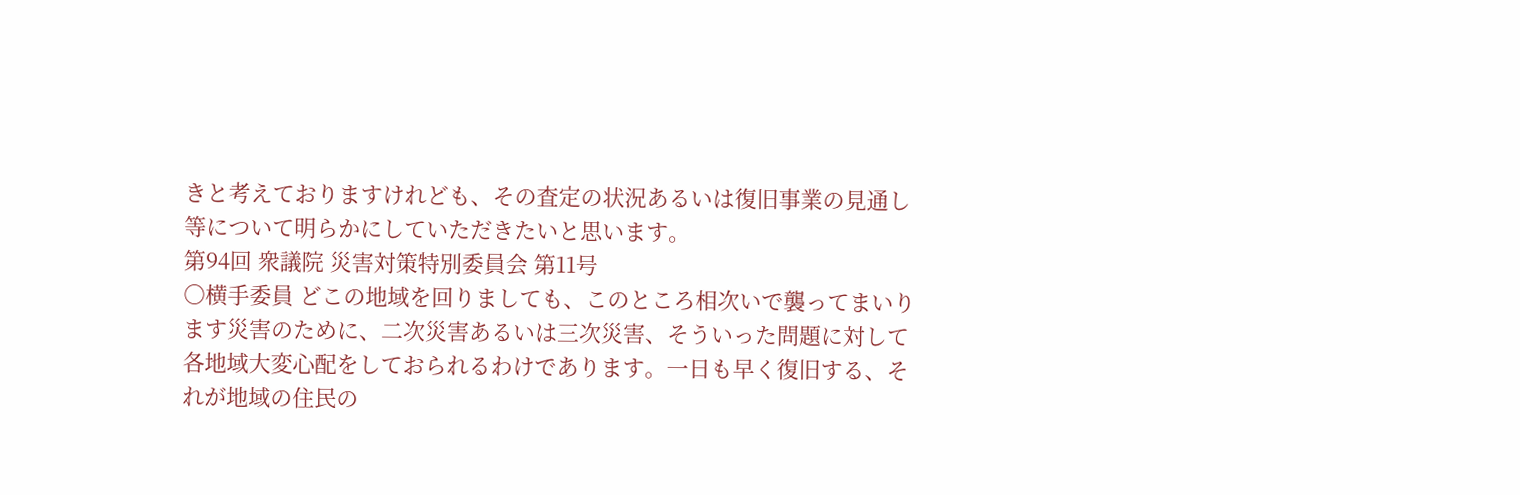きと考えておりますけれども、その査定の状況あるいは復旧事業の見通し等について明らかにしていただきたいと思います。
第94回 衆議院 災害対策特別委員会 第11号
○横手委員 どこの地域を回りましても、このところ相次いで襲ってまいります災害のために、二次災害あるいは三次災害、そういった問題に対して各地域大変心配をしておられるわけであります。一日も早く復旧する、それが地域の住民の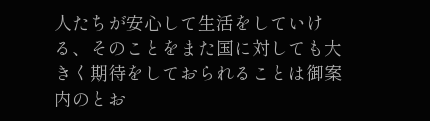人たちが安心して生活をしていける、そのことをまた国に対しても大きく期待をしておられることは御案内のとお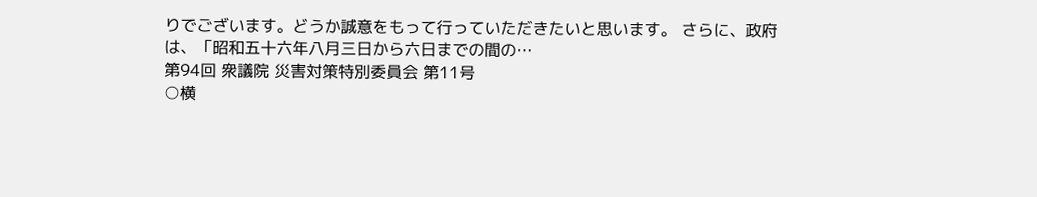りでございます。どうか誠意をもって行っていただきたいと思います。 さらに、政府は、「昭和五十六年八月三日から六日までの間の…
第94回 衆議院 災害対策特別委員会 第11号
○横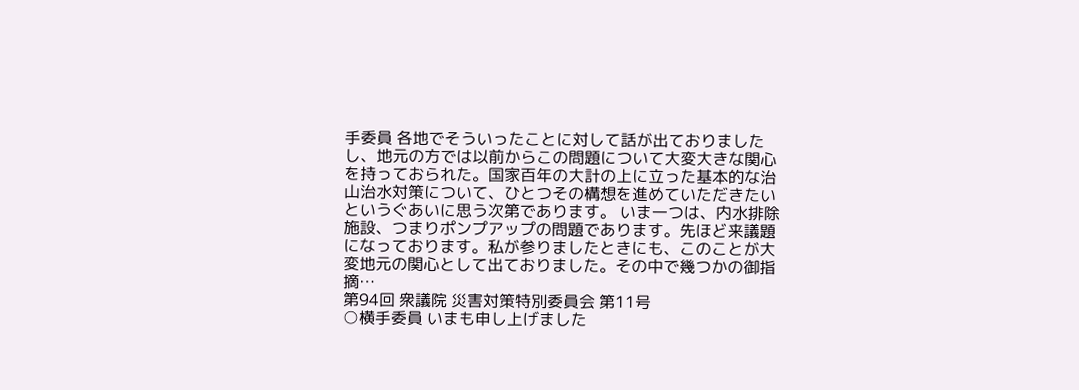手委員 各地でそういったことに対して話が出ておりましたし、地元の方では以前からこの問題について大変大きな関心を持っておられた。国家百年の大計の上に立った基本的な治山治水対策について、ひとつその構想を進めていただきたいというぐあいに思う次第であります。 いま一つは、内水排除施設、つまりポンプアップの問題であります。先ほど来議題になっております。私が参りましたときにも、このことが大変地元の関心として出ておりました。その中で幾つかの御指摘…
第94回 衆議院 災害対策特別委員会 第11号
○横手委員 いまも申し上げました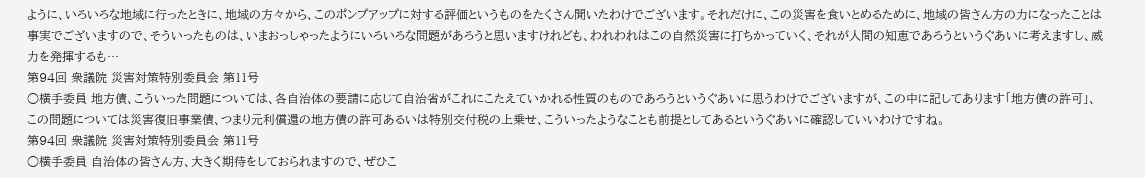ように、いろいろな地域に行ったときに、地域の方々から、このポンプアップに対する評価というものをたくさん聞いたわけでございます。それだけに、この災害を食いとめるために、地域の皆さん方の力になったことは事実でございますので、そういったものは、いまおっしゃったようにいろいろな問題があろうと思いますけれども、われわれはこの自然災害に打ちかっていく、それが人間の知恵であろうというぐあいに考えますし、威力を発揮するも…
第94回 衆議院 災害対策特別委員会 第11号
○横手委員 地方債、こういった問題については、各自治体の要請に応じて自治省がこれにこたえていかれる性質のものであろうというぐあいに思うわけでございますが、この中に記してあります「地方債の許可」、この問題については災害復旧事業債、つまり元利償還の地方債の許可あるいは特別交付税の上乗せ、こういったようなことも前提としてあるというぐあいに確認していいわけですね。
第94回 衆議院 災害対策特別委員会 第11号
○横手委員 自治体の皆さん方、大きく期待をしておられますので、ぜひこ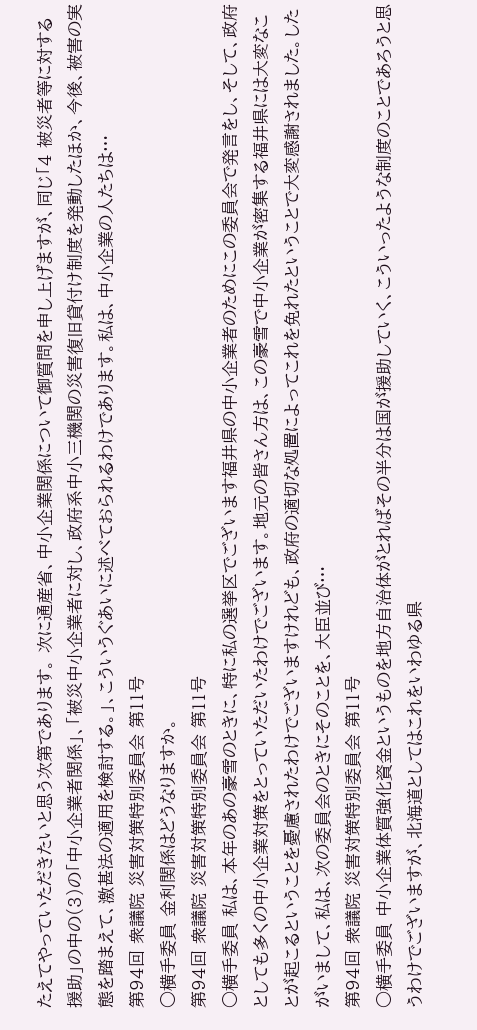たえてやっていただきたいと思う次第であります。 次に通産省、中小企業関係について御質問を申し上げますが、同じ「4 被災者等に対する援助」の中の(3)の「中小企業者関係」、「被災中小企業者に対し、政府系中小三機関の災害復旧貸付け制度を発動したほか、今後、被害の実態を踏まえて、激甚法の適用を検討する。」、こういうぐあいに述べておられるわけであります。私は、中小企業の人たちは…
第94回 衆議院 災害対策特別委員会 第11号
○横手委員 金利関係はどうなりますか。
第94回 衆議院 災害対策特別委員会 第11号
○横手委員 私は、本年のあの豪雪のときに、特に私の選挙区でございます福井県の中小企業者のためにこの委員会で発言をし、そして、政府としても多くの中小企業対策をとっていただいたわけでございます。地元の皆さん方は、この豪雪で中小企業が密集する福井県には大変なことが起こるということを憂慮されたわけでございますけれども、政府の適切な処置によってこれを免れたということで大変感謝されました。したがいまして、私は、次の委員会のときにそのことを、大臣並び…
第94回 衆議院 災害対策特別委員会 第11号
○横手委員 中小企業体質強化資金というものを地方自治体がとればその半分は国が援助していく、こういったような制度のことであろうと思うわけでございますが、北海道としてはこれをいわゆる県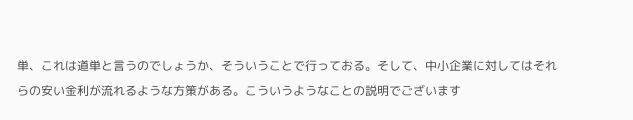単、これは道単と言うのでしょうか、そういうことで行っておる。そして、中小企業に対してはそれらの安い金利が流れるような方策がある。こういうようなことの説明でございます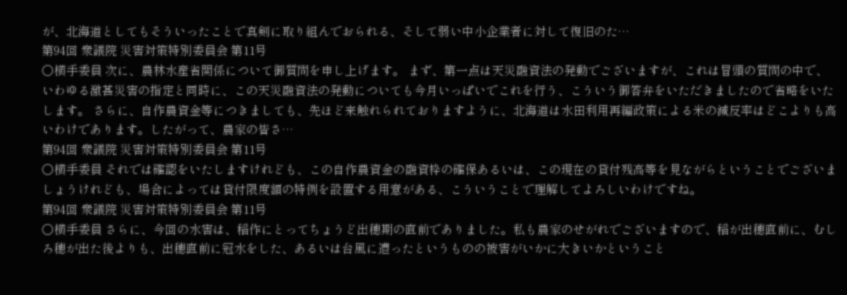が、北海道としてもそういったことで真剣に取り組んでおられる、そして弱い中小企業者に対して復旧のた…
第94回 衆議院 災害対策特別委員会 第11号
○横手委員 次に、農林水産省関係について御質問を申し上げます。 まず、第一点は天災融資法の発動でございますが、これは冒頭の質問の中で、いわゆる激甚災害の指定と同時に、この天災融資法の発動についても今月いっぱいでこれを行う、こういう御答弁をいただきましたので省略をいたします。 さらに、自作農資金等につきましても、先ほど来触れられておりますように、北海道は水田利用再編政策による米の減反率はどこよりも高いわけであります。したがって、農家の皆さ…
第94回 衆議院 災害対策特別委員会 第11号
○横手委員 それでは確認をいたしますけれども、この自作農資金の融資枠の確保あるいは、この現在の貸付残高等を見ながらということでございましょうけれども、場合によっては貸付限度額の特例を設置する用意がある、こういうことで理解してよろしいわけですね。
第94回 衆議院 災害対策特別委員会 第11号
○横手委員 さらに、今回の水害は、稲作にとってちょうど出穂期の直前でありました。私も農家のせがれでございますので、稲が出穂直前に、むしろ穂が出た後よりも、出穂直前に冠水をした、あるいは台風に遭ったというものの被害がいかに大きいかということ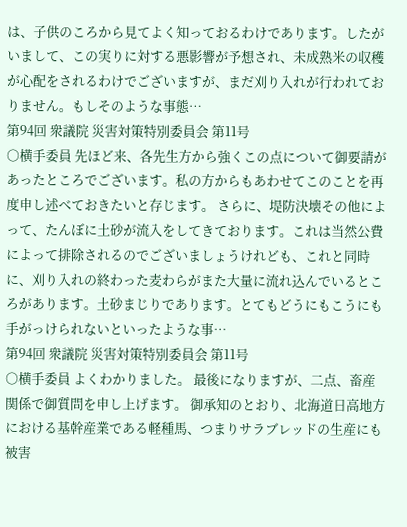は、子供のころから見てよく知っておるわけであります。したがいまして、この実りに対する悪影響が予想され、未成熟米の収穫が心配をされるわけでございますが、まだ刈り入れが行われておりません。もしそのような事態…
第94回 衆議院 災害対策特別委員会 第11号
○横手委員 先ほど来、各先生方から強くこの点について御要請があったところでございます。私の方からもあわせてこのことを再度申し述べておきたいと存じます。 さらに、堤防決壊その他によって、たんぼに土砂が流入をしてきております。これは当然公費によって排除されるのでございましょうけれども、これと同時に、刈り入れの終わった麦わらがまた大量に流れ込んでいるところがあります。土砂まじりであります。とてもどうにもこうにも手がっけられないといったような事…
第94回 衆議院 災害対策特別委員会 第11号
○横手委員 よくわかりました。 最後になりますが、二点、畜産関係で御質問を申し上げます。 御承知のとおり、北海道日高地方における基幹産業である軽種馬、つまりサラブレッドの生産にも被害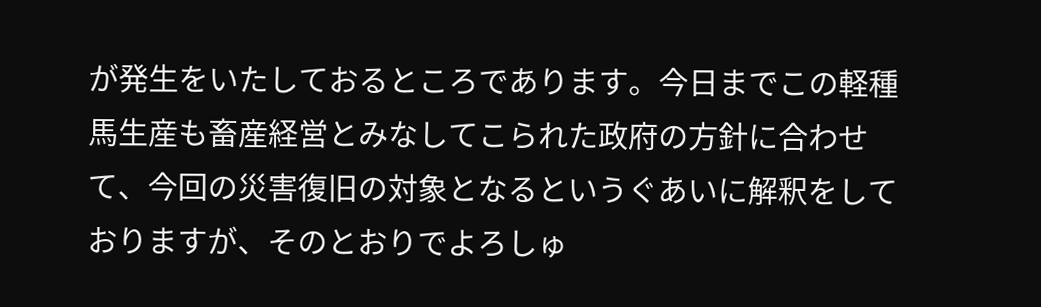が発生をいたしておるところであります。今日までこの軽種馬生産も畜産経営とみなしてこられた政府の方針に合わせて、今回の災害復旧の対象となるというぐあいに解釈をしておりますが、そのとおりでよろしゅ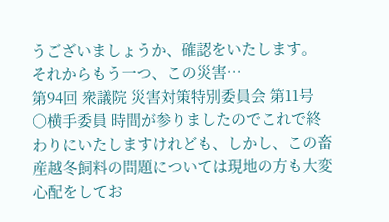うございましょうか、確認をいたします。 それからもう一つ、この災害…
第94回 衆議院 災害対策特別委員会 第11号
○横手委員 時間が参りましたのでこれで終わりにいたしますけれども、しかし、この畜産越冬飼料の問題については現地の方も大変心配をしてお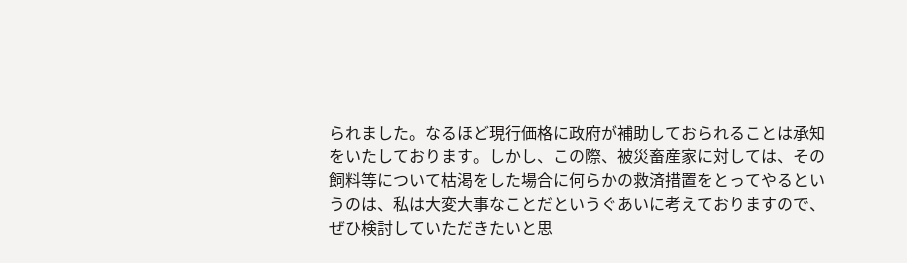られました。なるほど現行価格に政府が補助しておられることは承知をいたしております。しかし、この際、被災畜産家に対しては、その飼料等について枯渇をした場合に何らかの救済措置をとってやるというのは、私は大変大事なことだというぐあいに考えておりますので、ぜひ検討していただきたいと思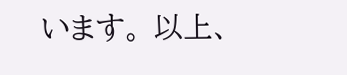います。 以上、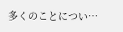多くのことについ…